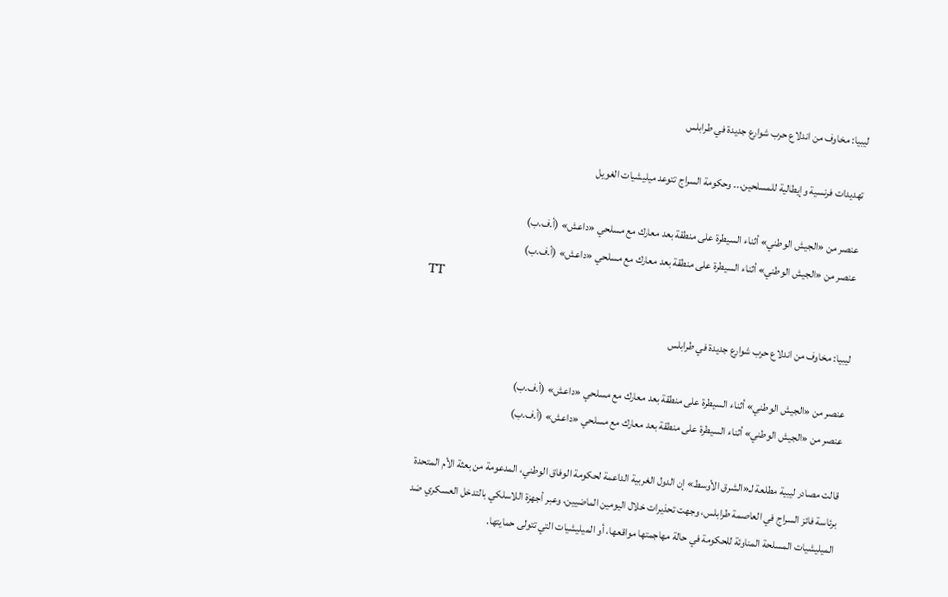ليبيا: مخاوف من اندلاع حرب شوارع جديدة في طرابلس

تهديدات فرنسية وإيطالية للمسلحين... وحكومة السراج تتوعد ميليشيات الغويل

عنصر من «الجيش الوطني» أثناء السيطرة على منطقة بعد معارك مع مسلحي «داعش» (أ.ف.ب)
عنصر من «الجيش الوطني» أثناء السيطرة على منطقة بعد معارك مع مسلحي «داعش» (أ.ف.ب)
TT

ليبيا: مخاوف من اندلاع حرب شوارع جديدة في طرابلس

عنصر من «الجيش الوطني» أثناء السيطرة على منطقة بعد معارك مع مسلحي «داعش» (أ.ف.ب)
عنصر من «الجيش الوطني» أثناء السيطرة على منطقة بعد معارك مع مسلحي «داعش» (أ.ف.ب)

قالت مصادر ليبية مطلعة لـ«الشرق الأوسط» إن الدول الغربية الداعمة لحكومة الوفاق الوطني، المدعومة من بعثة الأم المتحدة برئاسة فائز السراج في العاصمة طرابلس، وجهت تحذيرات خلال اليومين الماضيين، وعبر أجهزة اللاسلكي بالتدخل العسكري ضد الميليشيات المسلحة المناوئة للحكومة في حالة مهاجمتها مواقعها، أو الميليشيات التي تتولى حمايتها.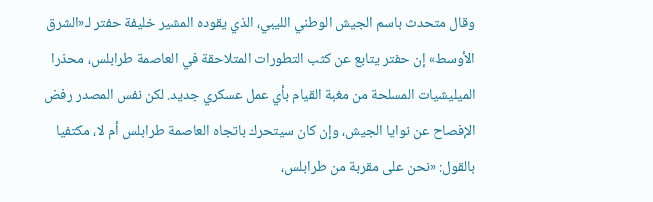وقال متحدث باسم الجيش الوطني الليبي، الذي يقوده المشير خليفة حفتر لـ«الشرق الأوسط» إن حفتر يتابع عن كثب التطورات المتلاحقة في العاصمة طرابلس، محذرا الميليشيات المسلحة من مغبة القيام بأي عمل عسكري جديد. لكن نفس المصدر رفض الإفصاح عن نوايا الجيش، وإن كان سيتحرك باتجاه العاصمة طرابلس أم لا، مكتفيا بالقول: «نحن على مقربة من طرابلس،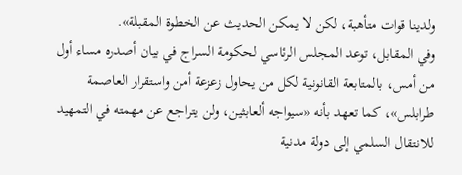ولدينا قوات متأهبة، لكن لا يمكن الحديث عن الخطوة المقبلة».
وفي المقابل، توعد المجلس الرئاسي لحكومة السراج في بيان أصدره مساء أول من أمس، بالمتابعة القانونية لكل من يحاول زعزعة أمن واستقرار العاصمة طرابلس»، كما تعهد بأنه «سيواجه ألعابثين، ولن يتراجع عن مهمته في التمهيد للانتقال السلمي إلى دولة مدنية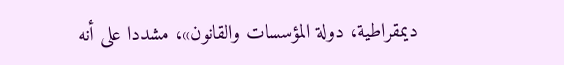ديمقراطية، دولة المؤسسات والقانون»، مشددا على أنه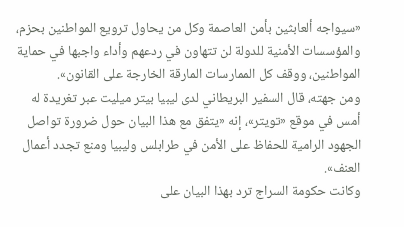«سيواجه ألعابثين بأمن العاصمة وكل من يحاول ترويع المواطنين بحزم، والمؤسسات الأمنية للدولة لن تتهاون في ردعهم وأداء واجبها في حماية المواطنين، ووقف كل الممارسات المارقة الخارجة على القانون».
ومن جهته، قال السفير البريطاني لدى ليبيا بيتر ميليت عبر تغريدة له أمس في موقع «تويتر»، إنه «يتفق مع هذا البيان حول ضرورة تواصل الجهود الرامية للحفاظ على الأمن في طرابلس وليبيا ومنع تجدد أعمال العنف».
وكانت حكومة السراج ترد بهذا البيان على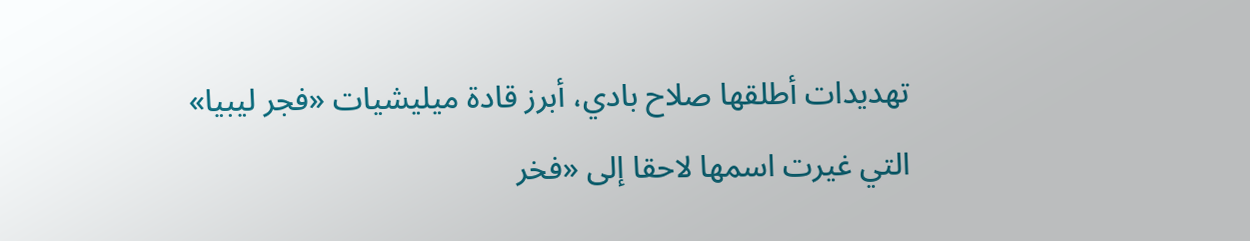تهديدات أطلقها صلاح بادي، أبرز قادة ميليشيات «فجر ليبيا» التي غيرت اسمها لاحقا إلى «فخر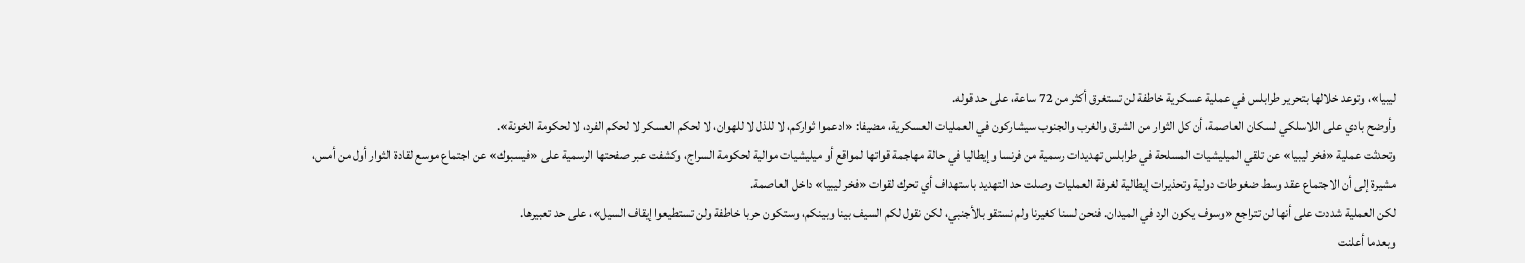ليبيا»، وتوعد خلالها بتحرير طرابلس في عملية عسكرية خاطفة لن تستغرق أكثر من 72 ساعة، على حد قوله.
وأوضح بادي على اللاسلكي لسكان العاصمة، أن كل الثوار من الشرق والغرب والجنوب سيشاركون في العمليات العسكرية، مضيفا: «ادعموا ثواركم، لا للذل لا للهوان، لا لحكم العسكر لا لحكم الفرد، لا لحكومة الخونة».
وتحدثت عملية «فخر ليبيا» عن تلقي الميليشيات المسلحة في طرابلس تهديدات رسمية من فرنسا وإيطاليا في حالة مهاجمة قواتها لمواقع أو ميليشيات موالية لحكومة السراج، وكشفت عبر صفحتها الرسمية على «فيسبوك» عن اجتماع موسع لقادة الثوار أول من أمس، مشيرة إلى أن الاجتماع عقد وسط ضغوطات دولية وتحذيرات إيطالية لغرفة العمليات وصلت حد التهديد باستهداف أي تحرك لقوات «فخر ليبيا» داخل العاصمة.
لكن العملية شددت على أنها لن تتراجع «وسوف يكون الرد في الميدان. فنحن لسنا كغيرنا ولم نستقو بالأجنبي، لكن نقول لكم السيف بينا وبينكم، وستكون حربا خاطفة ولن تستطيعوا إيقاف السيل»، على حد تعبيرها.
وبعدما أعلنت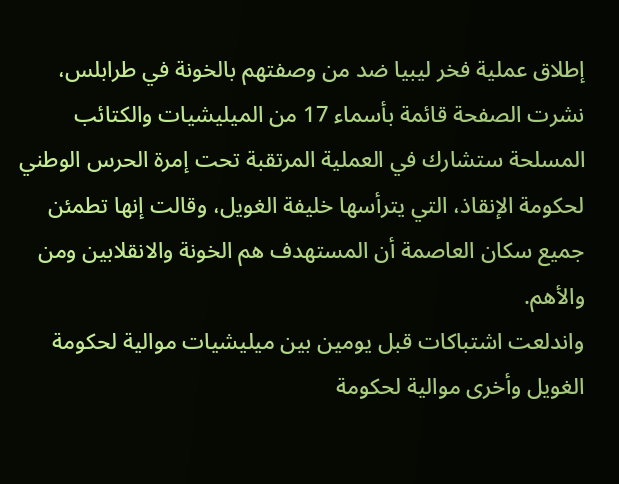إطلاق عملية فخر ليبيا ضد من وصفتهم بالخونة في طرابلس، نشرت الصفحة قائمة بأسماء 17 من الميليشيات والكتائب المسلحة ستشارك في العملية المرتقبة تحت إمرة الحرس الوطني لحكومة الإنقاذ، التي يترأسها خليفة الغويل، وقالت إنها تطمئن جميع سكان العاصمة أن المستهدف هم الخونة والانقلابين ومن والأهم.
واندلعت اشتباكات قبل يومين بين ميليشيات موالية لحكومة الغويل وأخرى موالية لحكومة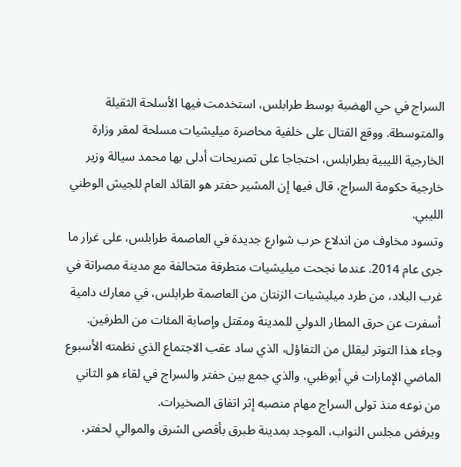السراج في حي الهضبة بوسط طرابلس، استخدمت فيها الأسلحة الثقيلة والمتوسطة. ووقع القتال على خلفية محاصرة ميليشيات مسلحة لمقر وزارة الخارجية الليبية بطرابلس، احتجاجا على تصريحات أدلى بها محمد سيالة وزير خارجية حكومة السراج، قال فيها إن المشير حفتر هو القائد العام للجيش الوطني الليبي.
وتسود مخاوف من اندلاع حرب شوارع جديدة في العاصمة طرابلس، على غرار ما جرى عام 2014. عندما نجحت ميليشيات متطرفة متحالفة مع مدينة مصراتة في غرب البلاد، من طرد ميليشيات الزنتان من العاصمة طرابلس، في معارك دامية أسفرت عن حرق المطار الدولي للمدينة ومقتل وإصابة المئات من الطرفين. وجاء هذا التوتر ليقلل من التفاؤل، الذي ساد عقب الاجتماع الذي نظمته الأسبوع الماضي الإمارات في أبوظبي، والذي جمع بين حفتر والسراج في لقاء هو الثاني من نوعه منذ تولى السراج مهام منصبه إثر اتفاق الصخيرات.
ويرفض مجلس النواب، الموجد بمدينة طبرق بأقصى الشرق والموالي لحفتر،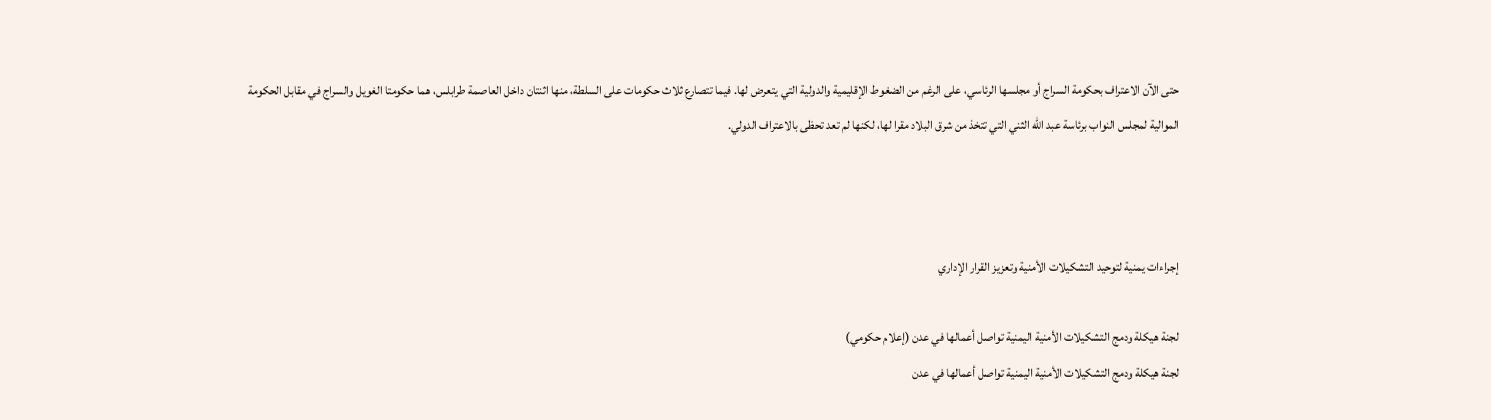حتى الآن الاعتراف بحكومة السراج أو مجلسها الرئاسي، على الرغم من الضغوط الإقليمية والدولية التي يتعرض لها. فيما تتصارع ثلاث حكومات على السلطة، منها اثنتان داخل العاصمة طرابلس، هما حكومتا الغويل والسراج في مقابل الحكومة الموالية لمجلس النواب برئاسة عبد الله الثني التي تتخذ من شرق البلاد مقرا لها، لكنها لم تعد تحظى بالاعتراف الدولي.



إجراءات يمنية لتوحيد التشكيلات الأمنية وتعزيز القرار الإداري

لجنة هيكلة ودمج التشكيلات الأمنية اليمنية تواصل أعمالها في عدن (إعلام حكومي)
لجنة هيكلة ودمج التشكيلات الأمنية اليمنية تواصل أعمالها في عدن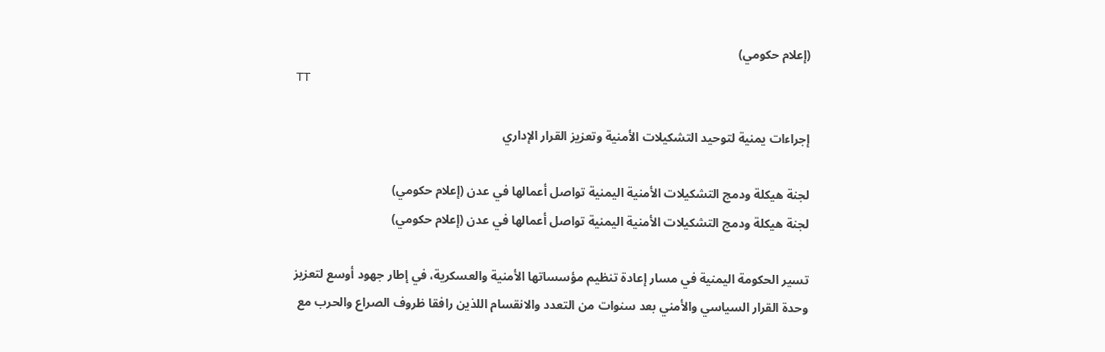(إعلام حكومي)
TT

إجراءات يمنية لتوحيد التشكيلات الأمنية وتعزيز القرار الإداري

لجنة هيكلة ودمج التشكيلات الأمنية اليمنية تواصل أعمالها في عدن (إعلام حكومي)
لجنة هيكلة ودمج التشكيلات الأمنية اليمنية تواصل أعمالها في عدن (إعلام حكومي)

تسير الحكومة اليمنية في مسار إعادة تنظيم مؤسساتها الأمنية والعسكرية، في إطار جهود أوسع لتعزيز وحدة القرار السياسي والأمني بعد سنوات من التعدد والانقسام اللذين رافقا ظروف الصراع والحرب مع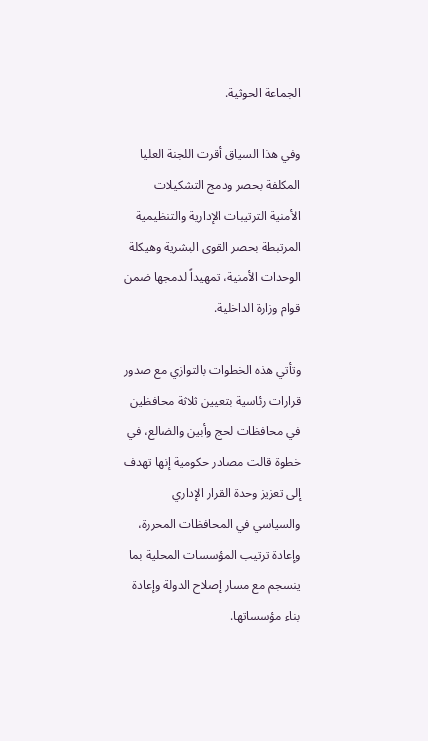الجماعة الحوثية.

وفي هذا السياق أقرت اللجنة العليا المكلفة بحصر ودمج التشكيلات الأمنية الترتيبات الإدارية والتنظيمية المرتبطة بحصر القوى البشرية وهيكلة الوحدات الأمنية، تمهيداً لدمجها ضمن قوام وزارة الداخلية.

وتأتي هذه الخطوات بالتوازي مع صدور قرارات رئاسية بتعيين ثلاثة محافظين في محافظات لحج وأبين والضالع، في خطوة قالت مصادر حكومية إنها تهدف إلى تعزيز وحدة القرار الإداري والسياسي في المحافظات المحررة، وإعادة ترتيب المؤسسات المحلية بما ينسجم مع مسار إصلاح الدولة وإعادة بناء مؤسساتها.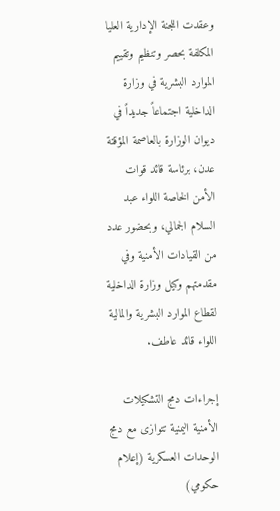وعقدت اللجنة الإدارية العليا المكلفة بحصر وتنظيم وتقييم الموارد البشرية في وزارة الداخلية اجتماعاً جديداً في ديوان الوزارة بالعاصمة المؤقتة عدن، برئاسة قائد قوات الأمن الخاصة اللواء عبد السلام الجمالي، وبحضور عدد من القيادات الأمنية وفي مقدمتهم وكيل وزارة الداخلية لقطاع الموارد البشرية والمالية اللواء قائد عاطف.

إجراءات دمج التشكيلات الأمنية اليمنية تتوازى مع دمج الوحدات العسكرية (إعلام حكومي)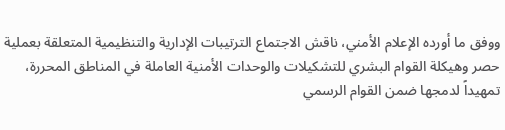ووفق ما أورده الإعلام الأمني، ناقش الاجتماع الترتيبات الإدارية والتنظيمية المتعلقة بعملية حصر وهيكلة القوام البشري للتشكيلات والوحدات الأمنية العاملة في المناطق المحررة، تمهيداً لدمجها ضمن القوام الرسمي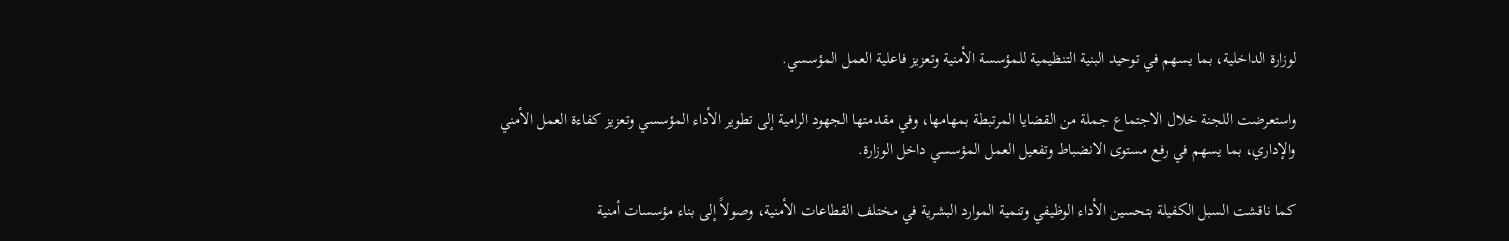لوزارة الداخلية، بما يسهم في توحيد البنية التنظيمية للمؤسسة الأمنية وتعزيز فاعلية العمل المؤسسي.

واستعرضت اللجنة خلال الاجتماع جملة من القضايا المرتبطة بمهامها، وفي مقدمتها الجهود الرامية إلى تطوير الأداء المؤسسي وتعزيز كفاءة العمل الأمني والإداري، بما يسهم في رفع مستوى الانضباط وتفعيل العمل المؤسسي داخل الوزارة.

كما ناقشت السبل الكفيلة بتحسين الأداء الوظيفي وتنمية الموارد البشرية في مختلف القطاعات الأمنية، وصولاً إلى بناء مؤسسات أمنية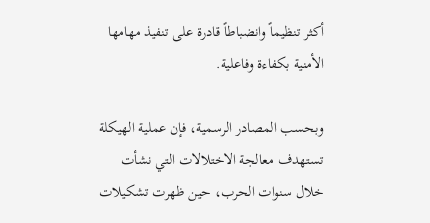أكثر تنظيماً وانضباطاً قادرة على تنفيذ مهامها الأمنية بكفاءة وفاعلية.

وبحسب المصادر الرسمية، فإن عملية الهيكلة تستهدف معالجة الاختلالات التي نشأت خلال سنوات الحرب، حين ظهرت تشكيلات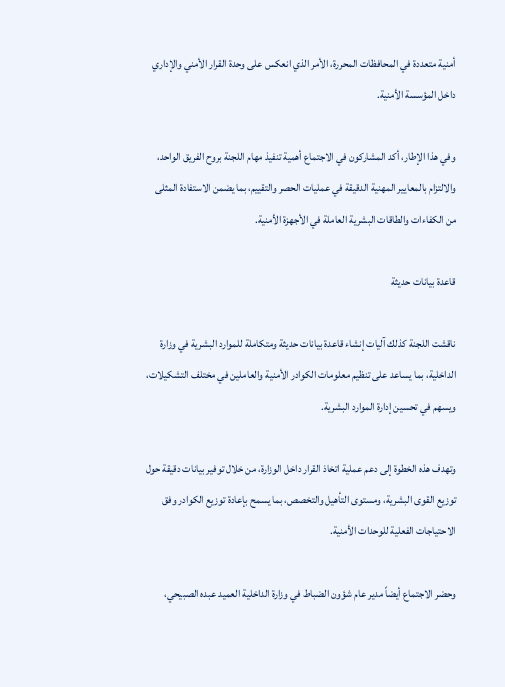أمنية متعددة في المحافظات المحررة، الأمر الذي انعكس على وحدة القرار الأمني والإداري داخل المؤسسة الأمنية.

وفي هذا الإطار، أكد المشاركون في الاجتماع أهمية تنفيذ مهام اللجنة بروح الفريق الواحد، والالتزام بالمعايير المهنية الدقيقة في عمليات الحصر والتقييم، بما يضمن الاستفادة المثلى من الكفاءات والطاقات البشرية العاملة في الأجهزة الأمنية.

قاعدة بيانات حديثة

ناقشت اللجنة كذلك آليات إنشاء قاعدة بيانات حديثة ومتكاملة للموارد البشرية في وزارة الداخلية، بما يساعد على تنظيم معلومات الكوادر الأمنية والعاملين في مختلف التشكيلات، ويسهم في تحسين إدارة الموارد البشرية.

وتهدف هذه الخطوة إلى دعم عملية اتخاذ القرار داخل الوزارة، من خلال توفير بيانات دقيقة حول توزيع القوى البشرية، ومستوى التأهيل والتخصص، بما يسمح بإعادة توزيع الكوادر وفق الاحتياجات الفعلية للوحدات الأمنية.

وحضر الاجتماع أيضاً مدير عام شؤون الضباط في وزارة الداخلية العميد عبده الصبيحي،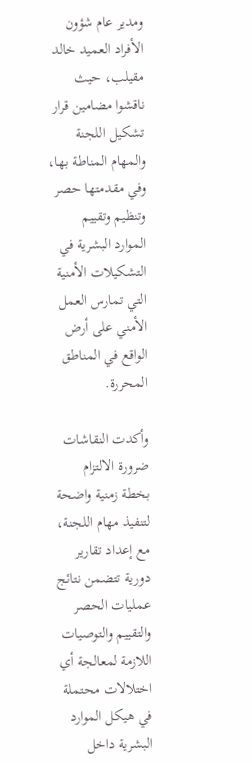ومدير عام شؤون الأفراد العميد خالد مقيلب، حيث ناقشوا مضامين قرار تشكيل اللجنة والمهام المناطة بها، وفي مقدمتها حصر وتنظيم وتقييم الموارد البشرية في التشكيلات الأمنية التي تمارس العمل الأمني على أرض الواقع في المناطق المحررة.

وأكدت النقاشات ضرورة الالتزام بخطة زمنية واضحة لتنفيذ مهام اللجنة، مع إعداد تقارير دورية تتضمن نتائج عمليات الحصر والتقييم والتوصيات اللازمة لمعالجة أي اختلالات محتملة في هيكل الموارد البشرية داخل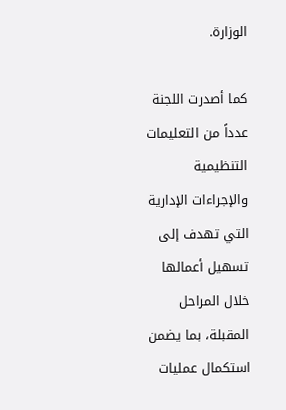الوزارة.

كما أصدرت اللجنة عدداً من التعليمات التنظيمية والإجراءات الإدارية التي تهدف إلى تسهيل أعمالها خلال المراحل المقبلة، بما يضمن استكمال عمليات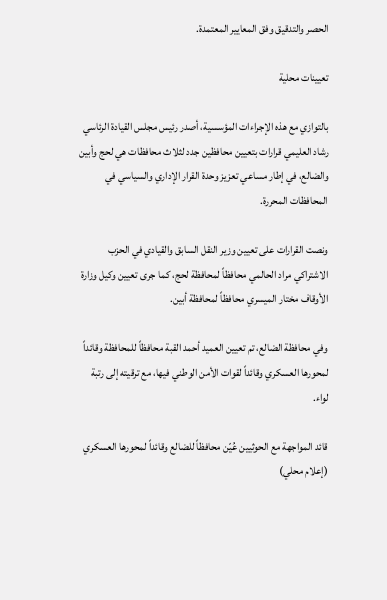الحصر والتدقيق وفق المعايير المعتمدة.

تعيينات محلية

بالتوازي مع هذه الإجراءات المؤسسية، أصدر رئيس مجلس القيادة الرئاسي رشاد العليمي قرارات بتعيين محافظين جدد لثلاث محافظات هي لحج وأبين والضالع، في إطار مساعي تعزيز وحدة القرار الإداري والسياسي في المحافظات المحررة.

ونصت القرارات على تعيين وزير النقل السابق والقيادي في الحزب الاشتراكي مراد الحالمي محافظاً لمحافظة لحج، كما جرى تعيين وكيل وزارة الأوقاف مختار الميسري محافظاً لمحافظة أبين.

وفي محافظة الضالع، تم تعيين العميد أحمد القبة محافظاً للمحافظة وقائداً لمحورها العسكري وقائداً لقوات الأمن الوطني فيها، مع ترقيته إلى رتبة لواء.

قائد المواجهة مع الحوثيين عُيّن محافظاً للضالع وقائداً لمحورها العسكري (إعلام محلي)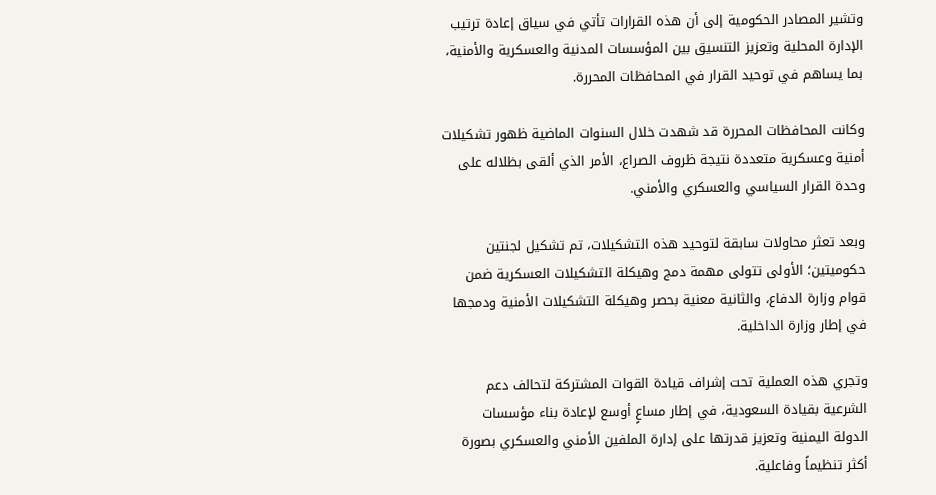وتشير المصادر الحكومية إلى أن هذه القرارات تأتي في سياق إعادة ترتيب الإدارة المحلية وتعزيز التنسيق بين المؤسسات المدنية والعسكرية والأمنية، بما يساهم في توحيد القرار في المحافظات المحررة.

وكانت المحافظات المحررة قد شهدت خلال السنوات الماضية ظهور تشكيلات أمنية وعسكرية متعددة نتيجة ظروف الصراع، الأمر الذي ألقى بظلاله على وحدة القرار السياسي والعسكري والأمني.

وبعد تعثر محاولات سابقة لتوحيد هذه التشكيلات، تم تشكيل لجنتين حكوميتين؛ الأولى تتولى مهمة دمج وهيكلة التشكيلات العسكرية ضمن قوام وزارة الدفاع، والثانية معنية بحصر وهيكلة التشكيلات الأمنية ودمجها في إطار وزارة الداخلية.

وتجري هذه العملية تحت إشراف قيادة القوات المشتركة لتحالف دعم الشرعية بقيادة السعودية، في إطار مساعٍ أوسع لإعادة بناء مؤسسات الدولة اليمنية وتعزيز قدرتها على إدارة الملفين الأمني والعسكري بصورة أكثر تنظيماً وفاعلية.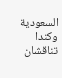السعودية وكندا تناقشان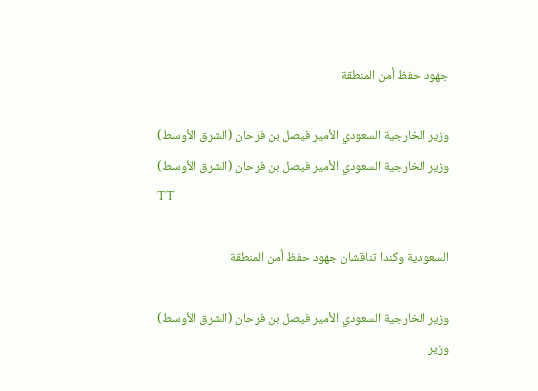جهود حفظ أمن المنطقة

وزير الخارجية السعودي الأمير فيصل بن فرحان (الشرق الأوسط)
وزير الخارجية السعودي الأمير فيصل بن فرحان (الشرق الأوسط)
TT

السعودية وكندا تناقشان جهود حفظ أمن المنطقة

وزير الخارجية السعودي الأمير فيصل بن فرحان (الشرق الأوسط)
وزير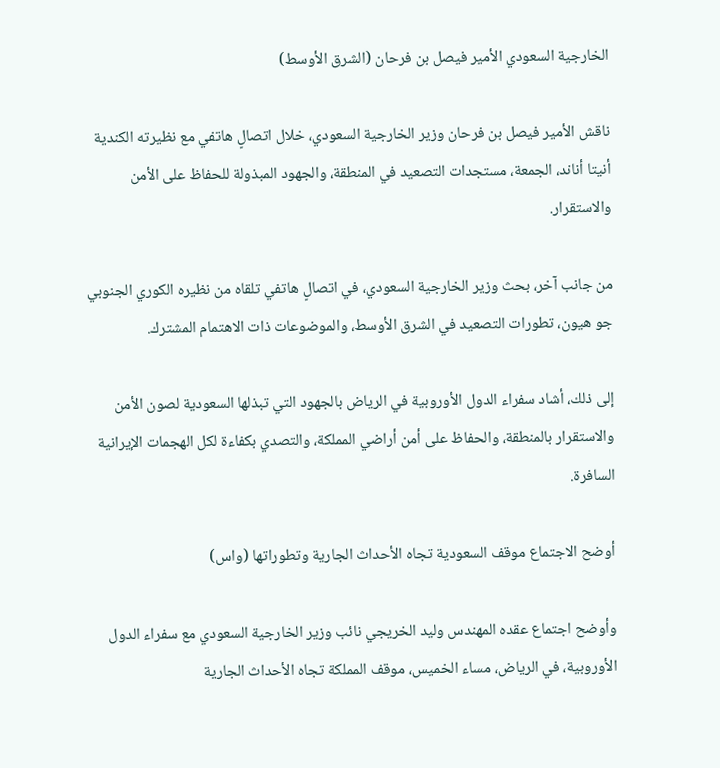الخارجية السعودي الأمير فيصل بن فرحان (الشرق الأوسط)

ناقش الأمير فيصل بن فرحان وزير الخارجية السعودي، خلال اتصالٍ هاتفي مع نظيرته الكندية أنيتا أناند، الجمعة، مستجدات التصعيد في المنطقة، والجهود المبذولة للحفاظ على الأمن والاستقرار.

من جانب آخر، بحث وزير الخارجية السعودي، في اتصالٍ هاتفي تلقاه من نظيره الكوري الجنوبي جو هيون، تطورات التصعيد في الشرق الأوسط، والموضوعات ذات الاهتمام المشترك.

إلى ذلك، أشاد سفراء الدول الأوروبية في الرياض بالجهود التي تبذلها السعودية لصون الأمن والاستقرار بالمنطقة، والحفاظ على أمن أراضي المملكة، والتصدي بكفاءة لكل الهجمات الإيرانية السافرة.

أوضح الاجتماع موقف السعودية تجاه الأحداث الجارية وتطوراتها (واس)

وأوضح اجتماع عقده المهندس وليد الخريجي نائب وزير الخارجية السعودي مع سفراء الدول الأوروبية، في الرياض، مساء الخميس، موقف المملكة تجاه الأحداث الجارية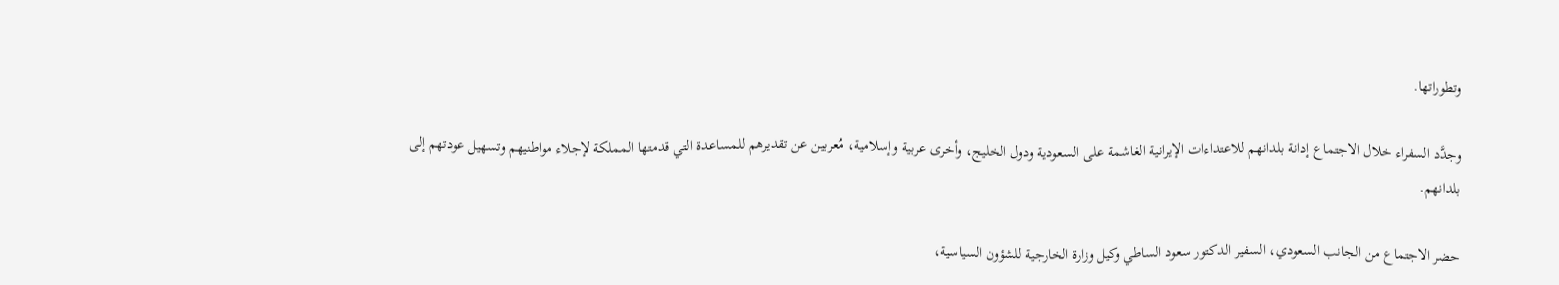وتطوراتها.

وجدَّد السفراء خلال الاجتماع إدانة بلدانهم للاعتداءات الإيرانية الغاشمة على السعودية ودول الخليج، وأخرى عربية وإسلامية، مُعربين عن تقديرهم للمساعدة التي قدمتها المملكة لإجلاء مواطنيهم وتسهيل عودتهم إلى بلدانهم.

حضر الاجتماع من الجانب السعودي، السفير الدكتور سعود الساطي وكيل وزارة الخارجية للشؤون السياسية،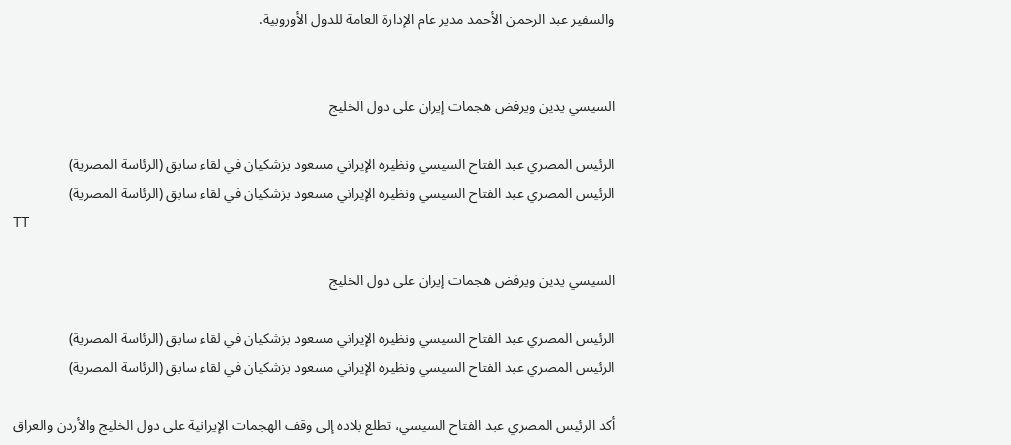والسفير عبد الرحمن الأحمد مدير عام الإدارة العامة للدول الأوروبية.


السيسي يدين ويرفض هجمات إيران على دول الخليج

الرئيس المصري عبد الفتاح السيسي ونظيره الإيراني مسعود بزشكيان في لقاء سابق (الرئاسة المصرية)
الرئيس المصري عبد الفتاح السيسي ونظيره الإيراني مسعود بزشكيان في لقاء سابق (الرئاسة المصرية)
TT

السيسي يدين ويرفض هجمات إيران على دول الخليج

الرئيس المصري عبد الفتاح السيسي ونظيره الإيراني مسعود بزشكيان في لقاء سابق (الرئاسة المصرية)
الرئيس المصري عبد الفتاح السيسي ونظيره الإيراني مسعود بزشكيان في لقاء سابق (الرئاسة المصرية)

أكد الرئيس المصري عبد الفتاح السيسي، تطلع بلاده إلى وقف الهجمات الإيرانية على دول الخليج والأردن والعراق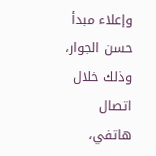وإعلاء مبدأ حسن الجوار، وذلك خلال اتصال هاتفي،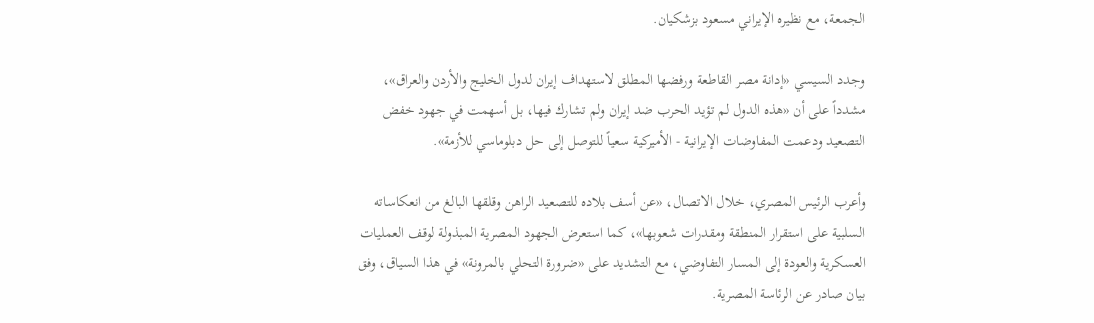الجمعة، مع نظيره الإيراني مسعود بزشكيان.

وجدد السيسي «إدانة مصر القاطعة ورفضها المطلق لاستهداف إيران لدول الخليج والأردن والعراق»، مشدداً على أن «هذه الدول لم تؤيد الحرب ضد إيران ولم تشارك فيها، بل أسهمت في جهود خفض التصعيد ودعمت المفاوضات الإيرانية - الأميركية سعياً للتوصل إلى حل دبلوماسي للأزمة».

وأعرب الرئيس المصري، خلال الاتصال، «عن أسف بلاده للتصعيد الراهن وقلقها البالغ من انعكاساته السلبية على استقرار المنطقة ومقدرات شعوبها»، كما استعرض الجهود المصرية المبذولة لوقف العمليات العسكرية والعودة إلى المسار التفاوضي، مع التشديد على «ضرورة التحلي بالمرونة» في هذا السياق، وفق بيان صادر عن الرئاسة المصرية.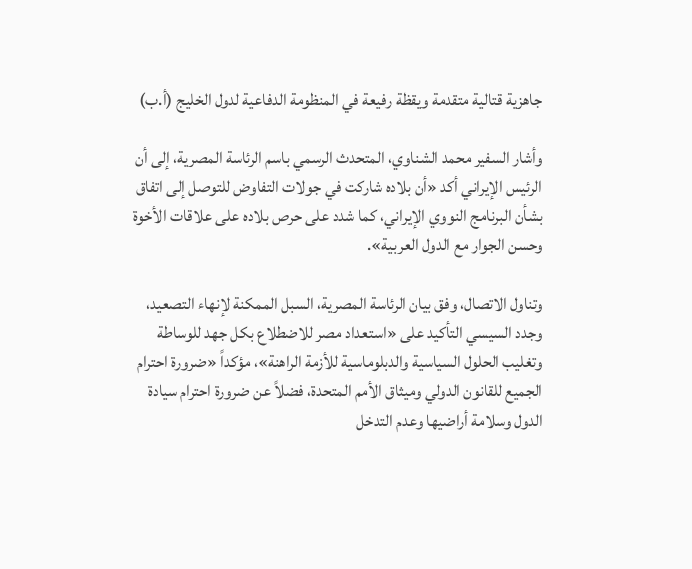جاهزية قتالية متقدمة ويقظة رفيعة في المنظومة الدفاعية لدول الخليج (أ.ب)

وأشار السفير محمد الشناوي، المتحدث الرسمي باسم الرئاسة المصرية، إلى أن الرئيس الإيراني أكد «أن بلاده شاركت في جولات التفاوض للتوصل إلى اتفاق بشأن البرنامج النووي الإيراني، كما شدد على حرص بلاده على علاقات الأخوة وحسن الجوار مع الدول العربية».

وتناول الاتصال، وفق بيان الرئاسة المصرية، السبل الممكنة لإنهاء التصعيد، وجدد السيسي التأكيد على «استعداد مصر للاضطلاع بكل جهد للوساطة وتغليب الحلول السياسية والدبلوماسية للأزمة الراهنة»، مؤكداً «ضرورة احترام الجميع للقانون الدولي وميثاق الأمم المتحدة، فضلاً عن ضرورة احترام سيادة الدول وسلامة أراضيها وعدم التدخل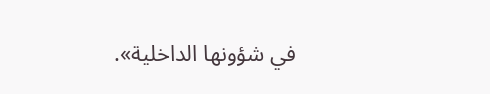في شؤونها الداخلية».